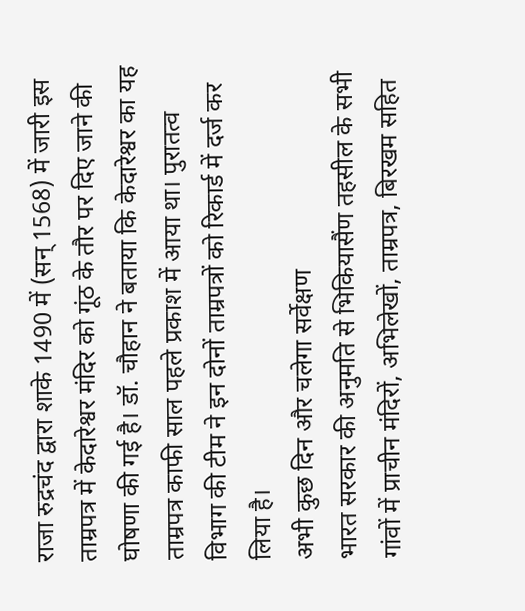राजा रुद्रचंद द्वारा शाके 1490 में (सन् 1568) में जारी इस ताम्रपत्र में केदारेश्वर मंदिर को गूंठ के तौर पर दिए जाने की घोषणा की गई है। डॉ. चौहान ने बताया कि केदारेश्वर का यह ताम्रपत्र काफी साल पहले प्रकाश में आया था। पुरातत्व विभाग की टीम ने इन दोनों ताम्रपत्रों को रिकार्ड में दर्ज कर लिया है।
अभी कुछ दिन और चलेगा सर्वेक्षण
भारत सरकार की अनुमति से भिकियासैंण तहसील के सभी गांवों में प्राचीन मंदिरों, अभिलेखों, ताम्रपत्र, बिरखम सहित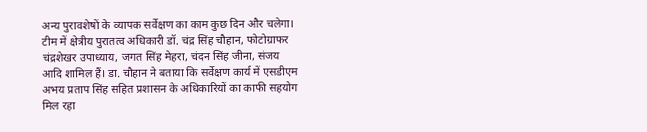अन्य पुरावशेषों के व्यापक सर्वेक्षण का काम कुछ दिन और चलेगा। टीम में क्षेत्रीय पुरातत्व अधिकारी डॉ. चंद्र सिंह चौहान, फोटोग्राफर चंद्रशेखर उपाध्याय, जगत सिंह मेहरा, चंदन सिंह जीना, संजय आदि शामिल हैं। डा. चौहान ने बताया कि सर्वेक्षण कार्य में एसडीएम अभय प्रताप सिंह सहित प्रशासन के अधिकारियों का काफी सहयोग मिल रहा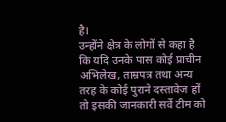है।
उन्होंने क्षेत्र के लोगों से कहा है कि यदि उनके पास कोई प्राचीन अभिलेख, ताम्रपत्र तथा अन्य तरह के कोई पुराने दस्तावेज हों तो इसकी जानकारी सर्वे टीम को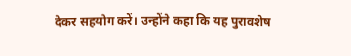देकर सहयोग करें। उन्होंने कहा कि यह पुरावशेष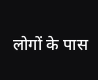लोगों के पास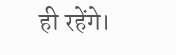ही रहेंगे।